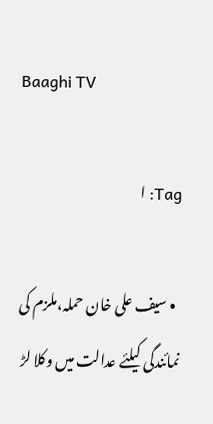Baaghi TV

Tag: ا

  • سیف علی خان حملہ،ملزم کی نمائندگی کیلئے عدالت میں وکلا لڑ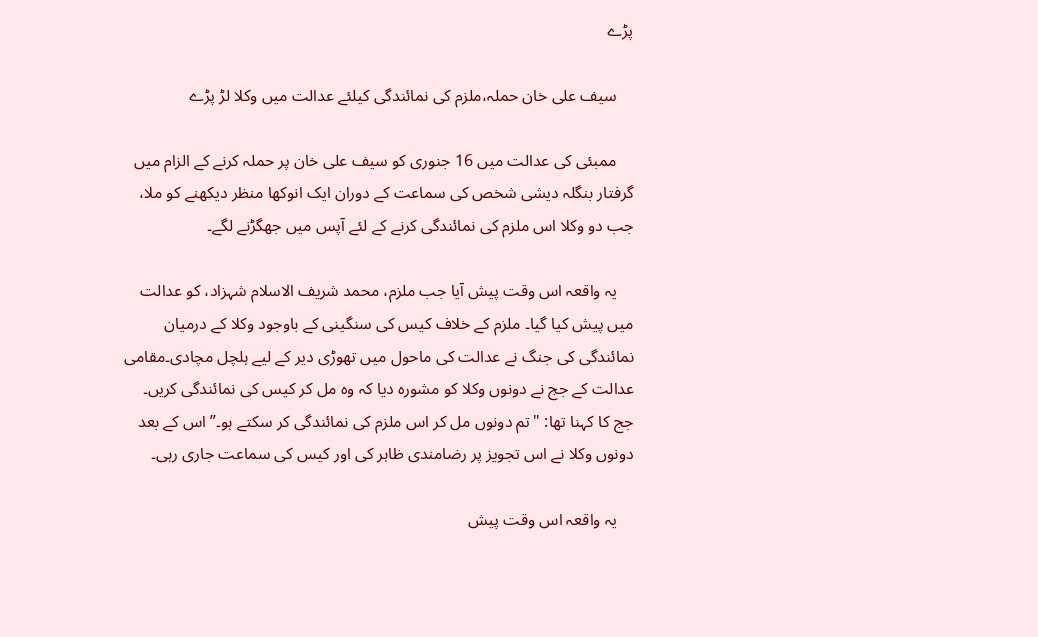پڑے

    سیف علی خان حملہ،ملزم کی نمائندگی کیلئے عدالت میں وکلا لڑ پڑے

    ممبئی کی عدالت میں 16 جنوری کو سیف علی خان پر حملہ کرنے کے الزام میں گرفتار بنگلہ دیشی شخص کی سماعت کے دوران ایک انوکھا منظر دیکھنے کو ملا، جب دو وکلا اس ملزم کی نمائندگی کرنے کے لئے آپس میں جھگڑنے لگے۔

    یہ واقعہ اس وقت پیش آیا جب ملزم، محمد شریف الاسلام شہزاد، کو عدالت میں پیش کیا گیا۔ ملزم کے خلاف کیس کی سنگینی کے باوجود وکلا کے درمیان نمائندگی کی جنگ نے عدالت کی ماحول میں تھوڑی دیر کے لیے ہلچل مچادی۔مقامی عدالت کے جج نے دونوں وکلا کو مشورہ دیا کہ وہ مل کر کیس کی نمائندگی کریں۔ جج کا کہنا تھا: "تم دونوں مل کر اس ملزم کی نمائندگی کر سکتے ہو۔” اس کے بعد دونوں وکلا نے اس تجویز پر رضامندی ظاہر کی اور کیس کی سماعت جاری رہی۔

    یہ واقعہ اس وقت پیش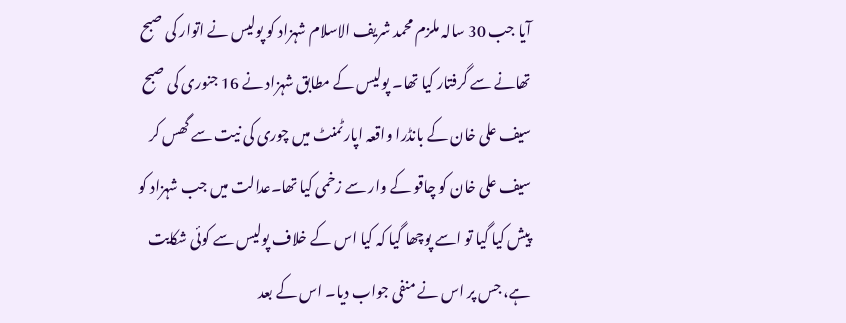آیا جب 30 سالہ ملزم محمد شریف الاسلام شہزاد کو پولیس نے اتوار کی صبح تھانے سے گرفتار کیا تھا۔ پولیس کے مطابق شہزاد نے 16 جنوری کی صبح سیف علی خان کے بانڈرا واقعہ اپارٹمنٹ میں چوری کی نیت سے گھس کر سیف علی خان کو چاقو کے وار سے زخمی کیا تھا۔عدالت میں جب شہزاد کو پیش کیا گیا تو اسے پوچھا گیا کہ کیا اس کے خلاف پولیس سے کوئی شکایت ہے، جس پر اس نے منفی جواب دیا۔ اس کے بعد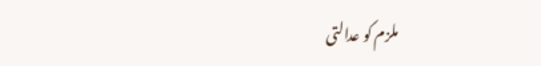ملزم کو عدالتی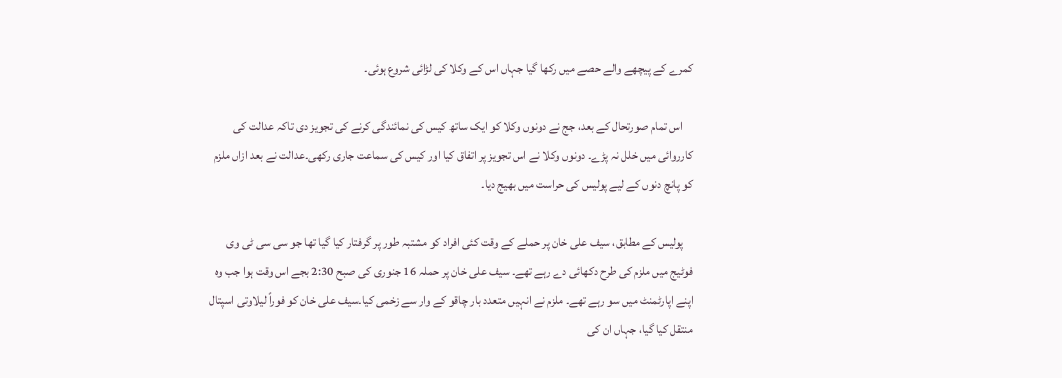کمرے کے پیچھے والے حصے میں رکھا گیا جہاں اس کے وکلا کی لڑائی شروع ہوئی۔

    اس تمام صورتحال کے بعد، جج نے دونوں وکلا کو ایک ساتھ کیس کی نمائندگی کرنے کی تجویز دی تاکہ عدالت کی کارروائی میں خلل نہ پڑے۔ دونوں وکلا نے اس تجویز پر اتفاق کیا اور کیس کی سماعت جاری رکھی۔عدالت نے بعد ازاں ملزم کو پانچ دنوں کے لیے پولیس کی حراست میں بھیج دیا۔

    پولیس کے مطابق، سیف علی خان پر حملے کے وقت کئی افراد کو مشتبہ طور پر گرفتار کیا گیا تھا جو سی سی ٹی وی فوٹیج میں ملزم کی طرح دکھائی دے رہے تھے۔ سیف علی خان پر حملہ 16 جنوری کی صبح 2:30 بجے اس وقت ہوا جب وہ اپنے اپارٹمنٹ میں سو رہے تھے۔ ملزم نے انہیں متعدد بار چاقو کے وار سے زخمی کیا۔سیف علی خان کو فوراً لیلاوتی اسپتال منتقل کیا گیا، جہاں ان کی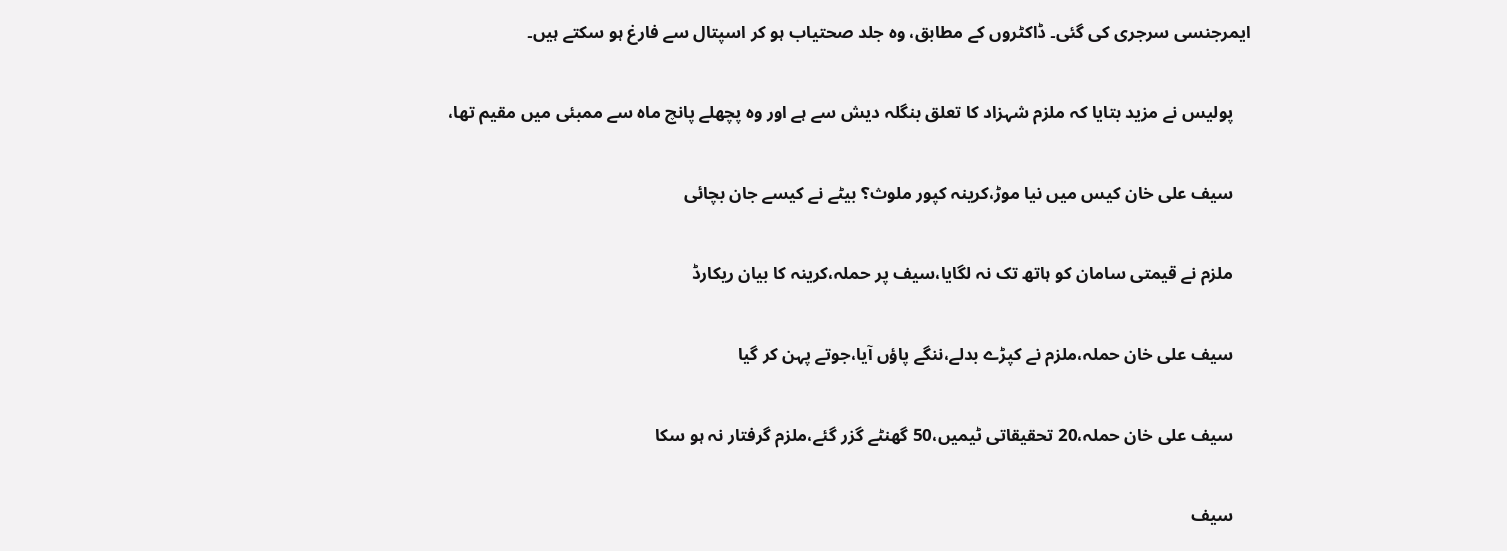ایمرجنسی سرجری کی گئی۔ ڈاکٹروں کے مطابق، وہ جلد صحتیاب ہو کر اسپتال سے فارغ ہو سکتے ہیں۔

    پولیس نے مزید بتایا کہ ملزم شہزاد کا تعلق بنگلہ دیش سے ہے اور وہ پچھلے پانچ ماہ سے ممبئی میں مقیم تھا،

    سیف علی خان کیس میں نیا موڑ،کرینہ کپور ملوث؟ بیٹے نے کیسے جان بچائی

    ملزم نے قیمتی سامان کو ہاتھ تک نہ لگایا،سیف پر حملہ،کرینہ کا بیان ریکارڈ

    سیف علی خان حملہ،ملزم نے کپڑے بدلے،ننگے پاؤں آیا،جوتے پہن کر گیا

    سیف علی خان حملہ،20 تحقیقاتی ٹیمیں،50 گھنٹے گزر گئے،ملزم گرفتار نہ ہو سکا

    سیف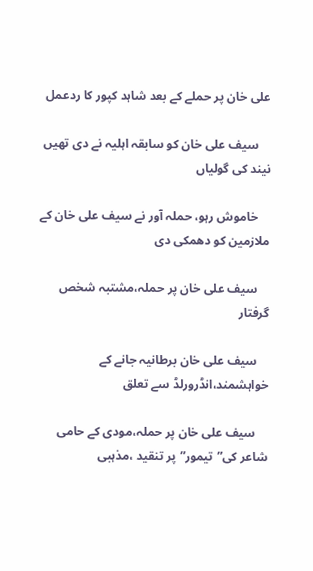علی خان پر حملے کے بعد شاہد کپور کا ردعمل

    سیف علی خان کو سابقہ اہلیہ نے دی تھیں نیند کی گولیاں

    خاموش رہو، حملہ آور نے سیف علی خان کے ملازمین کو دھمکی دی

    سیف علی خان پر حملہ،مشتبہ شخص گرفتار

    سیف علی خان برطانیہ جانے کے خواہشمند،انڈرورلڈ سے تعلق

    سیف علی خان پر حملہ،مودی کے حامی شاعر کی”تیمور”پر تنقید ،مذہبی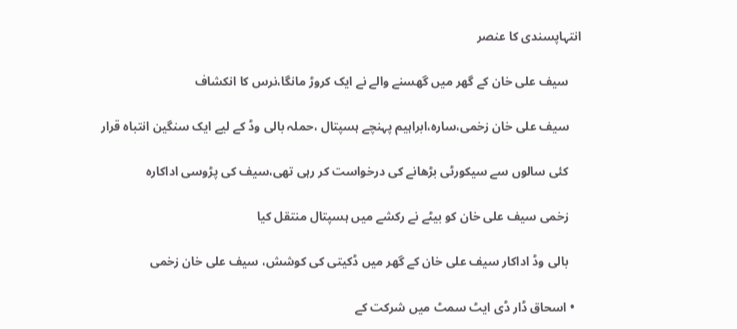انتہاپسندی کا عنصر

    سیف علی خان کے گھر میں گھسنے والے نے ایک کروڑ مانگا،نرس کا انکشاف

    سیف علی خان زخمی،سارہ،ابراہیم پہنچے ہسپتال ،حملہ بالی وڈ کے لیے ایک سنگین انتباہ قرار

    کئی سالوں سے سیکورٹی بڑھانے کی درخواست کر رہی تھی،سیف کی پڑوسی اداکارہ

    زخمی سیف علی خان کو بیٹے نے رکشے میں ہسپتال منتقل کیا

    بالی وڈ اداکار سیف علی خان کے گھر میں ڈکیتی کی کوشش، سیف علی خان زخمی

  • اسحاق ڈار ڈی ایٹ سمٹ میں شرکت کے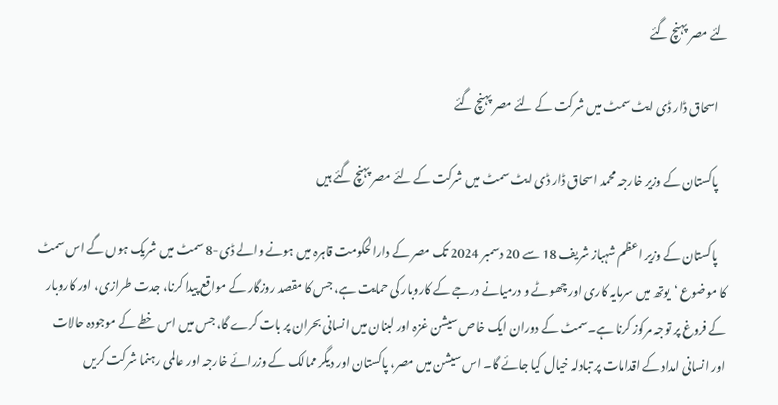لئے مصر پہنچ گئے

    اسحاق ڈار ڈی ایٹ سمٹ میں شرکت کے لئے مصر پہنچ گئے

    پاکستان کے وزیر خارجہ محمد اسحاق ڈار ڈی ایٹ سمٹ میں شرکت کے لئے مصر پہنچ گئے ہیں

    پاکستان کے وزیر اعظم شہباز شریف 18 سے 20 دسمبر 2024 تک مصر کے دارالحکومت قاہرہ میں ہونے والے ڈی-8 سمٹ میں شریک ہوں گے اس سمٹ کا موضوع ‘یوتھ میں سرمایہ کاری اور چھوٹے و درمیانے درجے کے کاروبار کی حمایت ہے، جس کا مقصد روزگار کے مواقع پیدا کرنا، جدت طرازی، اور کاروبار کے فروغ پر توجہ مرکوز کرنا ہے۔سمٹ کے دوران ایک خاص سیشن غزہ اور لبنان میں انسانی بحران پر بات کرے گا، جس میں اس خطے کے موجودہ حالات اور انسانی امداد کے اقدامات پر تبادلہ خیال کیا جائے گا۔ اس سیشن میں مصر، پاکستان اور دیگر ممالک کے وزرائے خارجہ اور عالمی رہنما شرکت کریں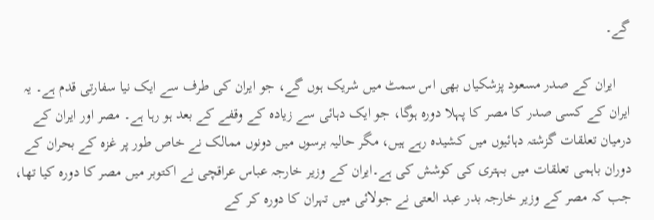گے۔

    ایران کے صدر مسعود پزشکیاں بھی اس سمٹ میں شریک ہوں گے، جو ایران کی طرف سے ایک نیا سفارتی قدم ہے۔ یہ ایران کے کسی صدر کا مصر کا پہلا دورہ ہوگا، جو ایک دہائی سے زیادہ کے وقفے کے بعد ہو رہا ہے۔ مصر اور ایران کے درمیان تعلقات گزشتہ دہائیوں میں کشیدہ رہے ہیں، مگر حالیہ برسوں میں دونوں ممالک نے خاص طور پر غزہ کے بحران کے دوران باہمی تعلقات میں بہتری کی کوشش کی ہے۔ایران کے وزیر خارجہ عباس عراقچی نے اکتوبر میں مصر کا دورہ کیا تھا، جب کہ مصر کے وزیر خارجہ بدر عبد العتی نے جولائی میں تہران کا دورہ کر کے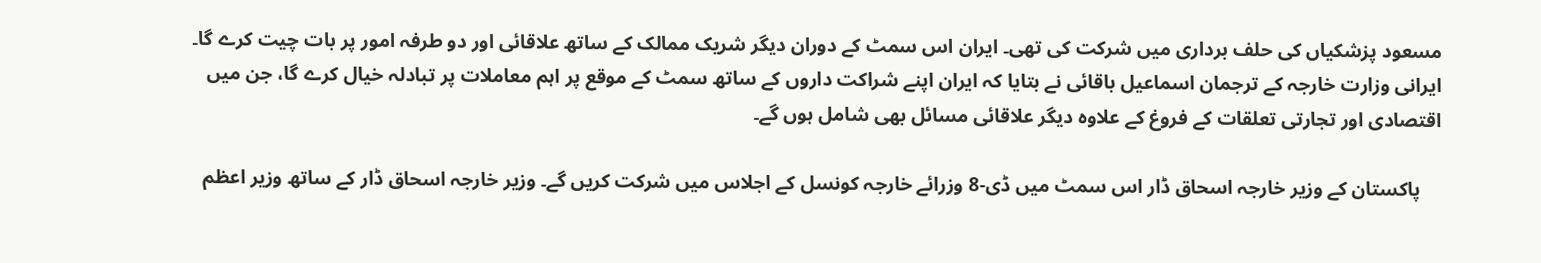مسعود پزشکیاں کی حلف برداری میں شرکت کی تھی۔ ایران اس سمٹ کے دوران دیگر شریک ممالک کے ساتھ علاقائی اور دو طرفہ امور پر بات چیت کرے گا۔ ایرانی وزارت خارجہ کے ترجمان اسماعیل باقائی نے بتایا کہ ایران اپنے شراکت داروں کے ساتھ سمٹ کے موقع پر اہم معاملات پر تبادلہ خیال کرے گا، جن میں اقتصادی اور تجارتی تعلقات کے فروغ کے علاوہ دیگر علاقائی مسائل بھی شامل ہوں گے۔

    پاکستان کے وزیر خارجہ اسحاق ڈار اس سمٹ میں ڈی-8 وزرائے خارجہ کونسل کے اجلاس میں شرکت کریں گے۔ وزیر خارجہ اسحاق ڈار کے ساتھ وزیر اعظم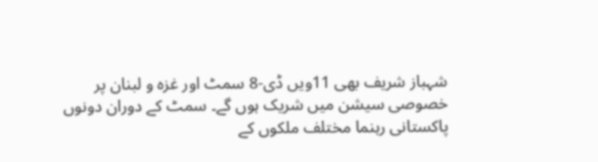شہباز شریف بھی 11ویں ڈی-8 سمٹ اور غزہ و لبنان پر خصوصی سیشن میں شریک ہوں گے۔ سمٹ کے دوران دونوں پاکستانی رہنما مختلف ملکوں کے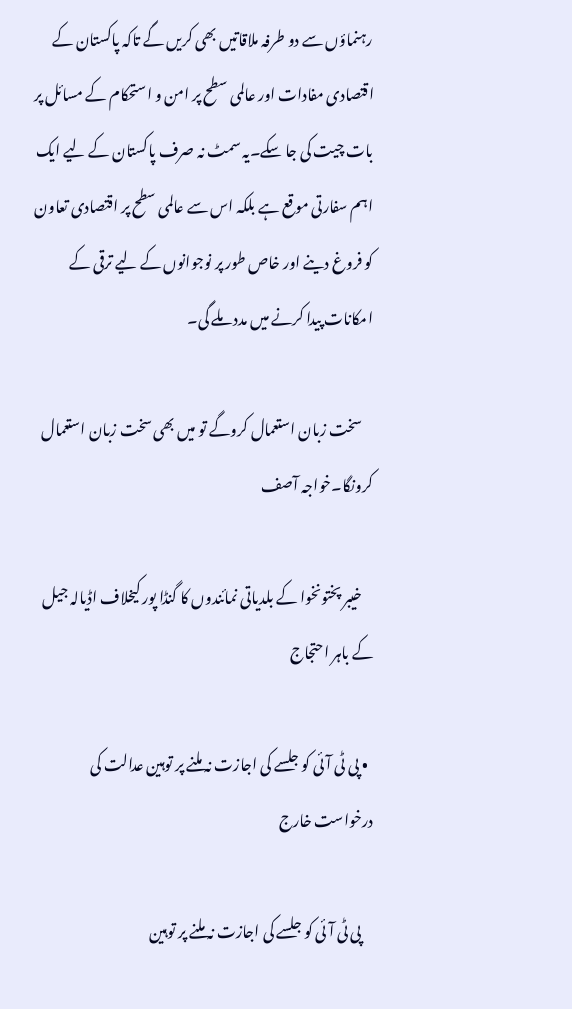رہنماؤں سے دو طرفہ ملاقاتیں بھی کریں گے تاکہ پاکستان کے اقتصادی مفادات اور عالمی سطح پر امن و استحکام کے مسائل پر بات چیت کی جا سکے۔یہ سمٹ نہ صرف پاکستان کے لیے ایک اہم سفارتی موقع ہے بلکہ اس سے عالمی سطح پر اقتصادی تعاون کو فروغ دینے اور خاص طور پر نوجوانوں کے لیے ترقی کے امکانات پیدا کرنے میں مدد ملے گی۔

    سخت زبان استعمال کروگے تو میں بھی سخت زبان استعمال کرونگا۔خواجہ آصف

    خیبر پختونخوا کے بلدیاتی نمائندوں کا گنڈا پور کیخلاف اڈیالہ جیل کے باہر احتجاج

  • پی ٹی آئی کو جلسے کی اجازت نہ ملنے پر توہین عدالت کی درخواست خارج

    پی ٹی آئی کو جلسے کی اجازت نہ ملنے پر توہین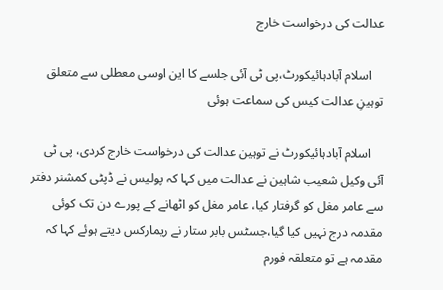عدالت کی درخواست خارج

    اسلام آبادہائیکورٹ،پی ٹی آئی جلسے کا این اوسی معطلی سے متعلق توہینِ عدالت کیس کی سماعت ہوئی

    اسلام آبادہائیکورٹ نے توہین عدالت کی درخواست خارج کردی، پی ٹی آئی وکیل شعیب شاہین نے عدالت میں کہا کہ پولیس نے ڈپٹی کمشنر دفتر سے عامر مغل کو گرفتار کیا، عامر مغل کو اٹھانے کے پورے دن تک کوئی مقدمہ درج نہیں کیا گیا،جسٹس بابر ستار نے ریمارکس دیتے ہوئے کہا کہ مقدمہ ہے تو متعلقہ فورم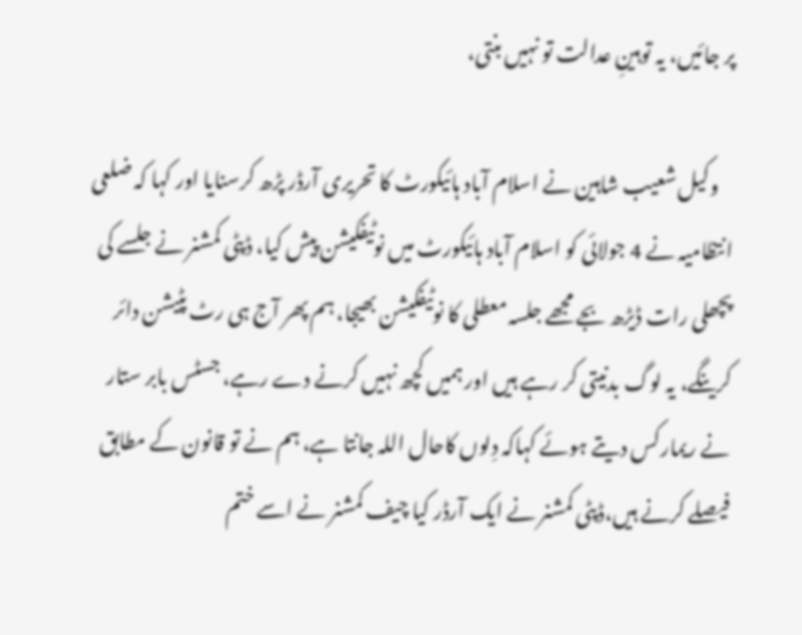پر جائیں، یہ توہینِ عدالت تو نہیں بنتی،

    وکیل شعیب شاہین نے اسلام آباد ہائیکورٹ کا تحریری آرڈر پڑھ کرسنایا اور کہا کہ ضلعی انتظامیہ نے 4 جولائی کو اسلام آباد ہائیکورٹ میں نوٹیفکیشن پیش کیا، ڈپٹی کمشنر نے جلسے کی پچھلی رات ڈیڑھ بجے مجھے جلسہ معطلی کا نوٹیفکیشن بھیجا، ہم پھر آج ہی رٹ پٹیشن دائر کرینگے، یہ لوگ بدنیتی کر رہے ہیں اور ہمیں کچھ نہیں کرنے دے رہے، جسٹس بابر ستار نے ریمارکس دیتے ہوئے کہاکہ دِلوں کاحال اللہ جانتا ہے، ہم نے تو قانون کے مطابق فیصلے کرنے ہیں،ڈپٹی کمشنر نے ایک آرڈر کیا چیف کمشنر نے اسے ختم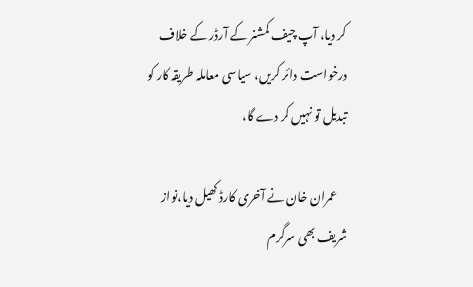کر دیا، آپ چیف کمشنر کے آرڈر کے خلاف درخواست دائر کریں، سیاسی معاملہ طریقہ کار کو تبدیل تو نہیں کر دے گا،

    عمران خان نے آخری کارڈ کھیل دیا،نواز شریف بھی سرگرم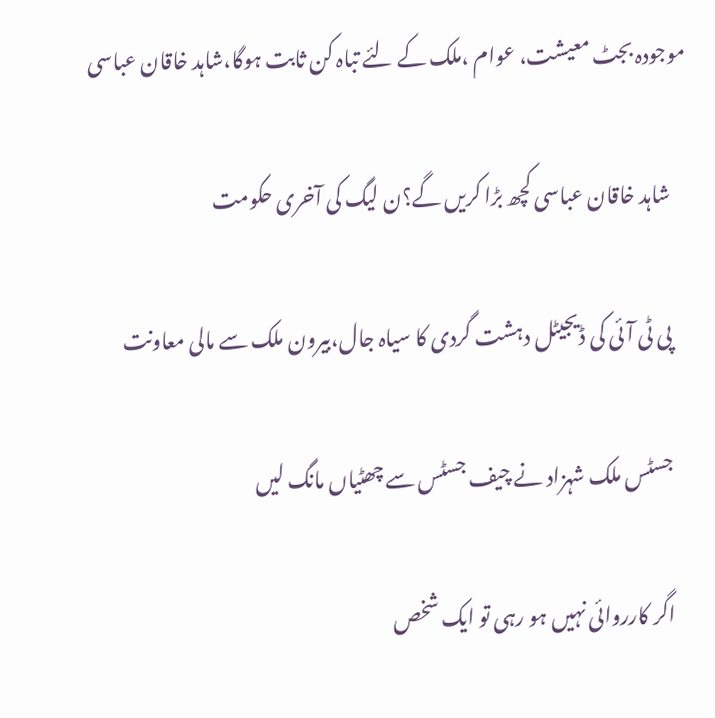موجودہ بجٹ معیشت، عوام ،ملک کے لئے تباہ کن ثابت ہوگا،شاہد خاقان عباسی

    شاہد خاقان عباسی کچھ بڑا کریں گے؟ن لیگ کی آخری حکومت

    پی ٹی آئی کی ڈیجیٹل دہشت گردی کا سیاہ جال،بیرون ملک سے مالی معاونت

    جسٹس ملک شہزاد نے چیف جسٹس سے چھٹیاں مانگ لیں

    اگر کارروائی نہیں ہو رہی تو ایک شخص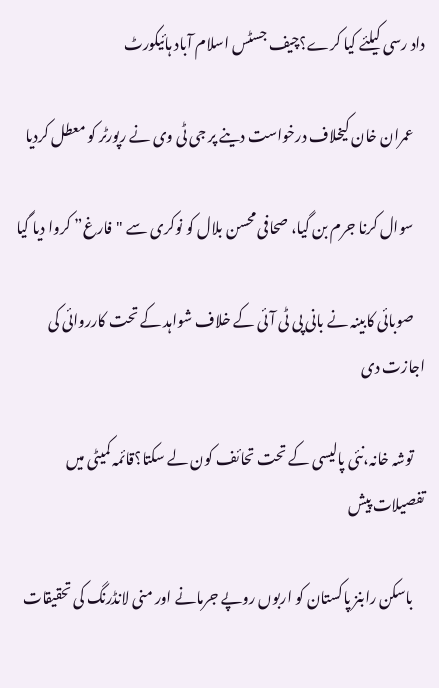داد رسی کیلئے کیا کرے؟چیف جسٹس اسلام آباد ہائیکورٹ

    عمران خان کیخلاف درخواست دینے پر جی ٹی وی نے رپورٹر کو معطل کردیا

    سوال کرنا جرم بن گیا، صحافی محسن بلال کو نوکری سے "فارغ” کروا دیا گیا

    صوبائی کابینہ نے بانی پی ٹی آئی کے خلاف شواہد کے تحت کارروائی کی اجازت دی

    توشہ خانہ،نئی پالیسی کے تحت تحائف کون لے سکتا؟قائمہ کمیٹی میں تفصیلات پیش

    باسکن رابنز پاکستان کو اربوں روپے جرمانے اور منی لانڈرنگ کی تحقیقات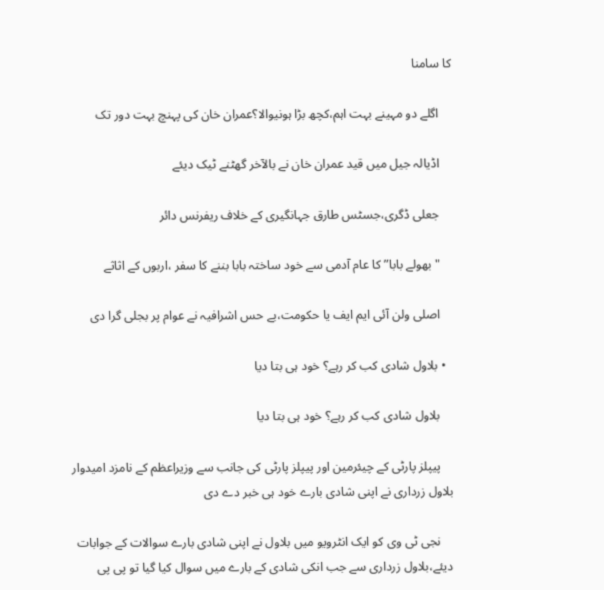کا سامنا

    اگلے دو مہینے بہت اہم،کچھ بڑا ہونیوالا؟عمران خان کی پہنچ بہت دور تک

    اڈیالہ جیل میں قید عمران خان نے بالآخر گھٹنے ٹیک دیئے

    جعلی ڈگری،جسٹس طارق جہانگیری کے خلاف ریفرنس دائر

    "بھولے بابا” کا عام آدمی سے خود ساختہ بابا بننے کا سفر ،اربوں کے اثاثے

    اصلی ولن آئی ایم ایف یا حکومت،بے حس اشرافیہ نے عوام پر بجلی گرا دی

  • بلاول شادی کب کر رہے؟ خود ہی بتا دیا

    بلاول شادی کب کر رہے؟ خود ہی بتا دیا

    پیپلز پارٹی کے چیئرمین اور پیپلز پارٹی کی جانب سے وزیراعظم کے نامزد امیدوار بلاول زرداری نے اپنی شادی بارے خود ہی خبر دے دی

    نجی ٹی وی کو ایک انٹرویو میں بلاول نے اپنی شادی بارے سوالات کے جوابات دیئے،بلاول زرداری سے جب انکی شادی کے بارے میں سوال کیا گیا تو پی پی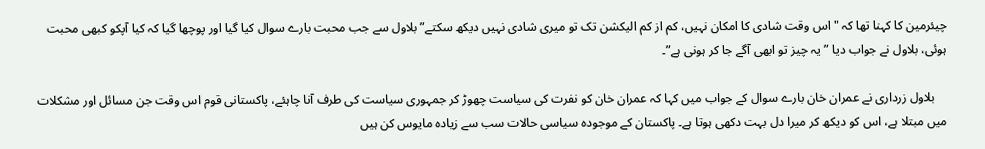چیئرمین کا کہنا تھا کہ "اس وقت شادی کا امکان نہیں، کم از کم الیکشن تک تو میری شادی نہیں دیکھ سکتے” بلاول سے جب محبت بارے سوال کیا گیا اور پوچھا گیا کہ کیا آپکو کبھی محبت ہوئی، بلاول نے جواب دیا ” یہ چیز تو ابھی آگے جا کر ہونی ہے”۔

    بلاول زرداری نے عمران خان بارے سوال کے جواب میں کہا کہ عمران خان کو نفرت کی سیاست چھوڑ کر جمہوری سیاست کی طرف آنا چاہئے، پاکستانی قوم اس وقت جن مسائل اور مشکلات میں مبتلا ہے، اس کو دیکھ کر میرا دل بہت دکھی ہوتا ہے۔ پاکستان کے موجودہ سیاسی حالات سب سے زیادہ مایوس کن ہیں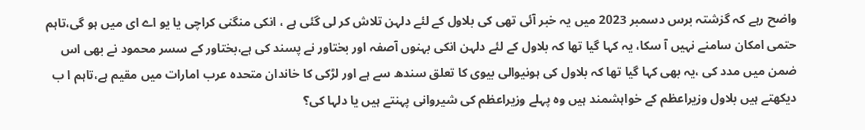واضح رہے کہ گزشتہ برس دسمبر 2023 میں یہ خبر آئی تھی کی بلاول کے لئے دلہن تلاش کر لی گئی ہے ، انکی منگنی کراچی یا یو اے ای میں ہو گی،تاہم حتمی امکان سامنے نہیں آ سکا، یہ کہا گیا تھا کہ بلاول کے لئے دلہن انکی بہنوں آصفہ اور بختاور نے پسند کی ہے،بختاور کے سسر محمود نے بھی اس ضمن میں مدد کی ،یہ بھی کہا گیا تھا کہ بلاول کی ہونیوالی بیوی کا تعلق سندھ سے ہے اور لڑکی کا خاندان متحدہ عرب امارات میں مقیم ہے،تاہم ا ب دیکھتے ہیں بلاول وزیراعظم کے خواہشمند ہیں وہ پہلے وزیراعظم کی شیروانی پہنتے ہیں یا دلہا کی؟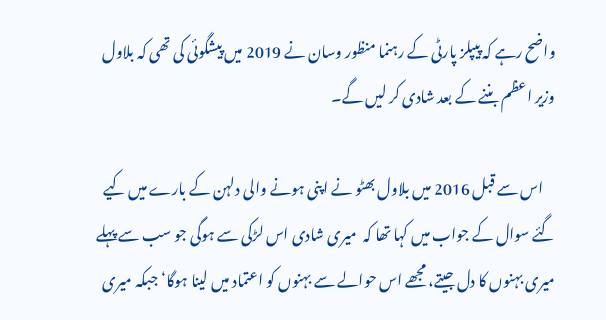واضح رہے کہ پیپلز پارٹی کے رہنما منظور وسان نے 2019 میں پیشگوئی کی تھی کہ بلاول وزیر اعظم بننے کے بعد شادی کر لیں گے۔

    اس سے قبل 2016 میں بلاول بھٹو نے اپنی ہونے والی دلہن کے بارے میں کیے گئے سوال کے جواب میں کہا تھا کہ  میری شادی اس لڑکی سے ہوگی جو سب سے پہلے میری بہنوں کا دل جیتے، مجھے اس حوالے سے بہنوں کو اعتماد میں لینا ہوگا‘جبکہ میری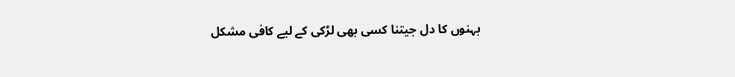بہنوں کا دل جیتنا کسی بھی لڑکی کے لیے کافی مشکل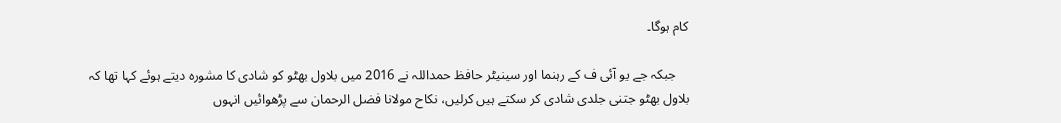کام ہوگا۔

    جبکہ جے یو آئی ف کے رہنما اور سینیٹر حافظ حمداللہ نے 2016 میں بلاول بھٹو کو شادی کا مشورہ دیتے ہوئے کہا تھا کہ بلاول بھٹو جتنی جلدی شادی کر سکتے ہیں کرلیں، نکاح مولانا فضل الرحمان سے پڑھوائیں انہوں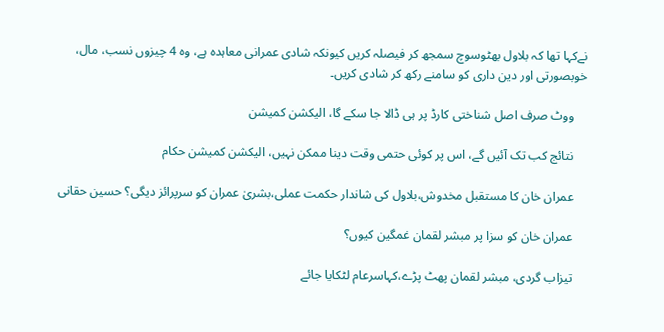نےکہا تھا کہ بلاول بھٹوسوچ سمجھ کر فیصلہ کریں کیونکہ شادی عمرانی معاہدہ ہے، وہ 4 چیزوں نسب، مال، خوبصورتی اور دین داری کو سامنے رکھ کر شادی کریں۔

    ووٹ صرف اصل شناختی کارڈ پر ہی ڈالا جا سکے گا، الیکشن کمیشن

    نتائج کب تک آئیں گے، اس پر کوئی حتمی وقت دینا ممکن نہیں، الیکشن کمیشن حکام

    عمران خان کا مستقبل مخدوش،بلاول کی شاندار حکمت عملی،بشریٰ عمران کو سرپرائز دیگی؟ حسین حقانی

    عمران خان کو سزا پر مبشر لقمان غمگین کیوں؟

    تیزاب گردی، مبشر لقمان پھٹ پڑے،کہاسرعام لٹکایا جائے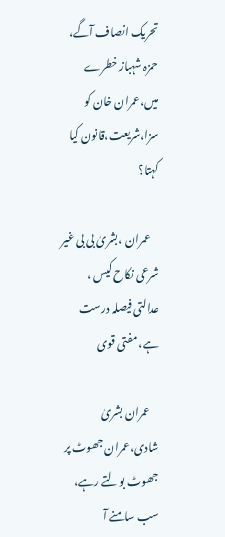تحریک انصاف آگے، حمزہ شہباز خطرے میں،عمران خان کو سزا،شریعت،قانون کیا کہتا؟

    عمران ،بشریٰ بی بی غیر شرعی نکاح کیس ، عدالتی فیصلہ درست ہے، مفتی قوی

    عمران بشریٰ شادی،عمران جھوٹ پر جھوٹ بولتے رہے، سب سامنے آ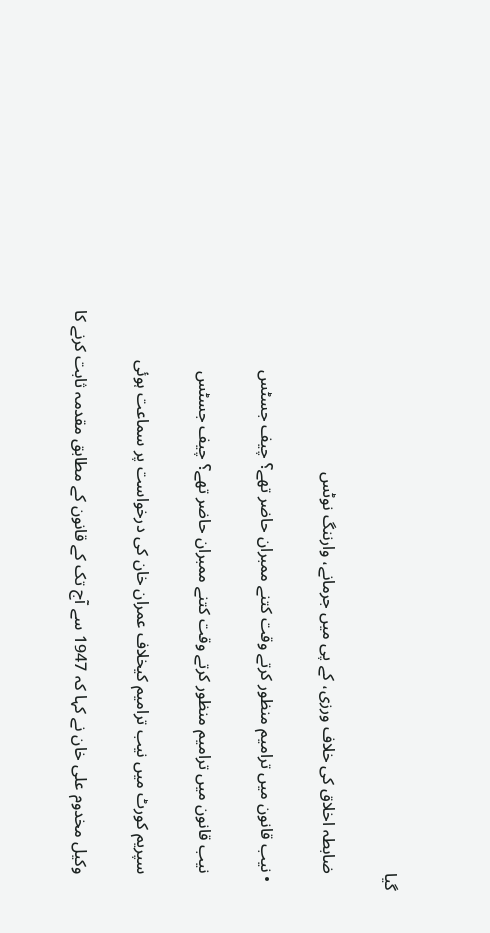گیا

    ضابطہ اخلاق کی خلاف ورزی، کے پی میں جرمانے، وارننگ نوٹس

  • نیب قانون میں ترامیم منظور کرتے وقت کتنے ممبران حاضر تھے؟ چیف جسٹس

    نیب قانون میں ترامیم منظور کرتے وقت کتنے ممبران حاضر تھے؟ چیف جسٹس

    سپریم کورٹ میں نیب ترامیم کیخلاف عمران خان کی درخواست پر سماعت ہوئی

    وکیل مخدوم علی خان نے کہا کہ 1947 سے آج تک کے قانون کے مطابق مقدمہ ثابت کرنے کا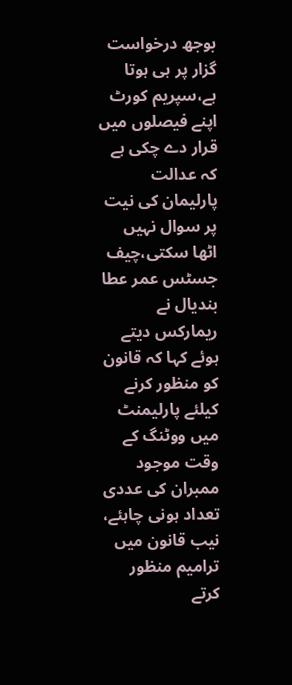بوجھ درخواست گزار پر ہی ہوتا ہے،سپریم کورٹ اپنے فیصلوں میں قرار دے چکی ہے کہ عدالت پارلیمان کی نیت پر سوال نہیں اٹھا سکتی،چیف جسٹس عمر عطا بندیال نے ریمارکس دیتے ہوئے کہا کہ قانون کو منظور کرنے کیلئے پارلیمنٹ میں ووٹنگ کے وقت موجود ممبران کی عددی تعداد ہونی چاہئے، نیب قانون میں ترامیم منظور کرتے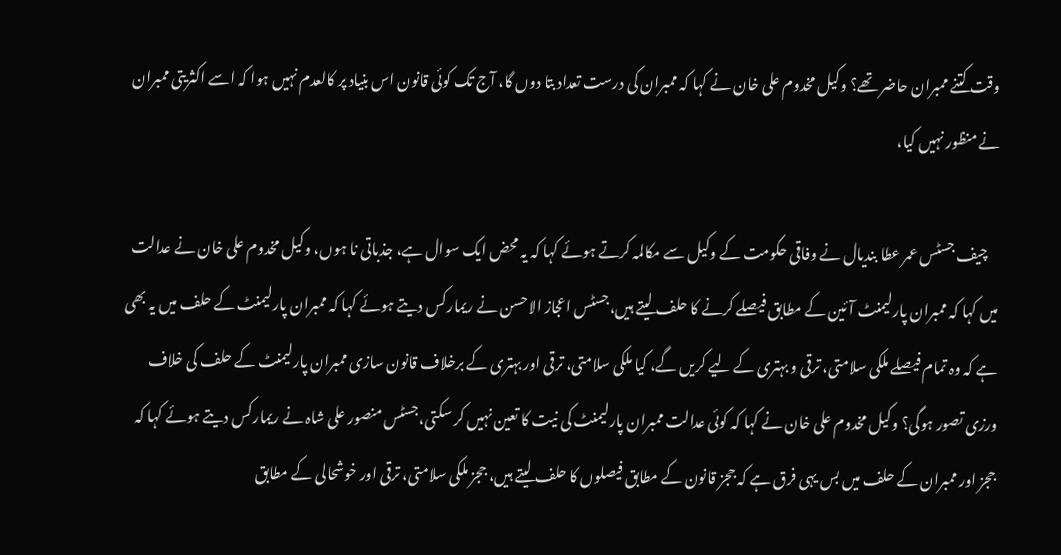وقت کتنے ممبران حاضر تھے؟ وکیل مخدوم علی خان نے کہا کہ ممبران کی درست تعداد بتا دوں گا، آج تک کوئی قانون اس بنیاد پر کالعدم نہیں ہوا کہ اسے اکثریتی ممبران نے منظور نہیں کیا،

    چیف جسٹس عمر عطا بندیال نے وفاقی حکومت کے وکیل سے مکالمہ کرتے ہوئے کہا کہ یہ محض ایک سوال ہے، جذباتی نا ہوں، وکیل مخدوم علی خان نے عدالت میں کہا کہ ممبران پارلیمنٹ آئین کے مطابق فیصلے کرنے کا حلف لیتے ہیں،جسٹس اعجاز الاحسن نے ریمارکس دیتے ہوئے کہا کہ ممبران پارلیمنٹ کے حلف میں یہ بھی ہے کہ وہ تمام فیصلے ملکی سلامتی، ترقی و بہتری کے لیے کریں گے، کیا ملکی سلامتی، ترقی اور بہتری کے برخلاف قانون سازی ممبران پارلیمنٹ کے حلف کی خلاف ورزی تصور ہوگی؟ وکیل مخدوم علی خان نے کہا کہ کوئی عدالت ممبران پارلیمنٹ کی نیت کا تعین نہیں کر سکتی،جسٹس منصور علی شاہ نے ریمارکس دیتے ہوئے کہا کہ ججز اور ممبران کے حلف میں بس یہی فرق ہے کہ ججز قانون کے مطابق فیصلوں کا حلف لیتے ہیں، ججز ملکی سلامتی، ترقی اور خوشحالی کے مطابق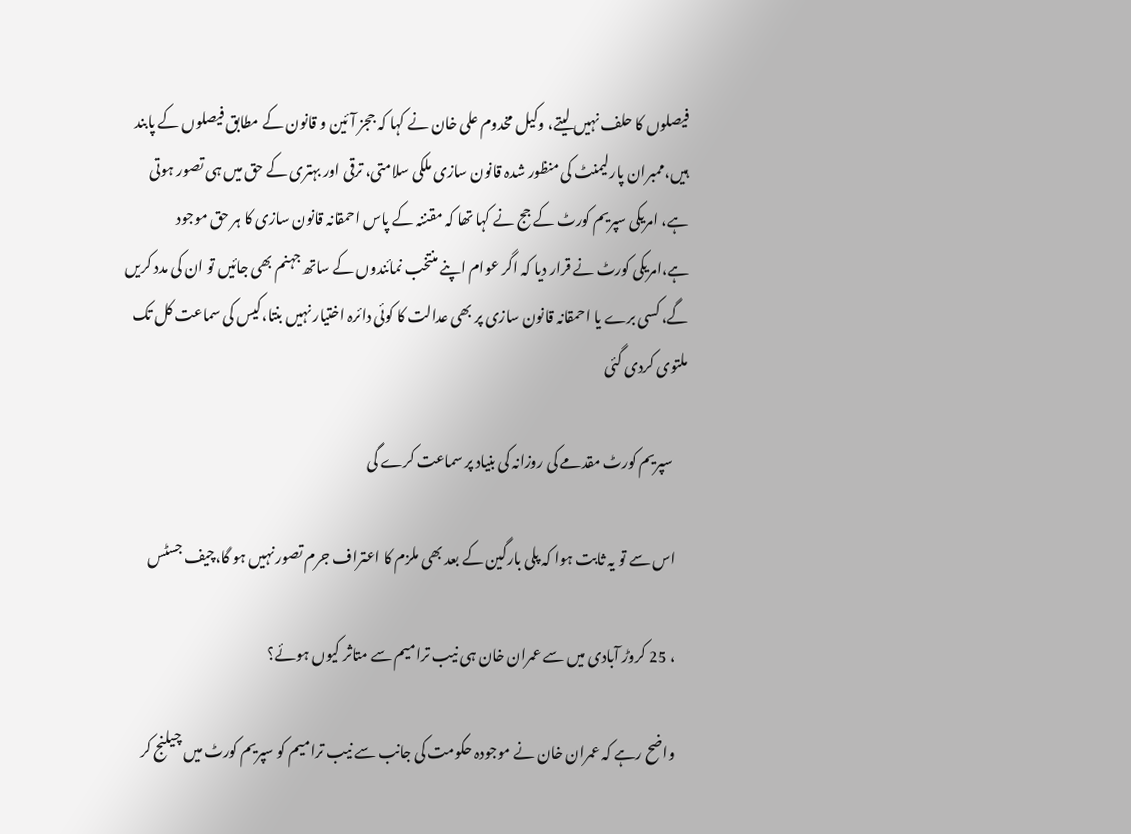فیصلوں کا حلف نہیں لیتے، وکیل مخدوم علی خان نے کہا کہ ججز آئین و قانون کے مطابق فیصلوں کے پابند ہیں،ممبران پارلیمنٹ کی منظور شدہ قانون سازی ملکی سلامتی، ترقی اور بہتری کے حق میں ہی تصور ہوتی ہے، امریکی سپریم کورٹ کے جج نے کہا تھا کہ مقننہ کے پاس احمقانہ قانون سازی کا ہر حق موجود ہے،امریکی کورٹ نے قرار دیا کہ اگر عوام اپنے منتخب نمائندوں کے ساتھ جہنم بھی جائیں تو ان کی مدد کریں گے، کسی برے یا احمقانہ قانون سازی پر بھی عدالت کا کوئی دائرہ اختیار نہیں بنتا،کیس کی سماعت کل تک ملتوی کردی گئی

     سپریم کورٹ مقدمے کی روزانہ کی بنیاد پر سماعت کرے گی

    اس سے تو یہ ثابت ہوا کہ پلی بارگین کے بعد بھی ملزم کا اعتراف جرم تصور نہیں ہو گا،چیف جسٹس

    ، 25 کروڑ آبادی میں سے عمران خان ہی نیب ترامیم سے متاثر کیوں ہوئے؟

    واضح رہے کہ عمران خان نے موجودہ حکومت کی جانب سے نیب ترامیم کو سپریم کورٹ میں چیلنج کر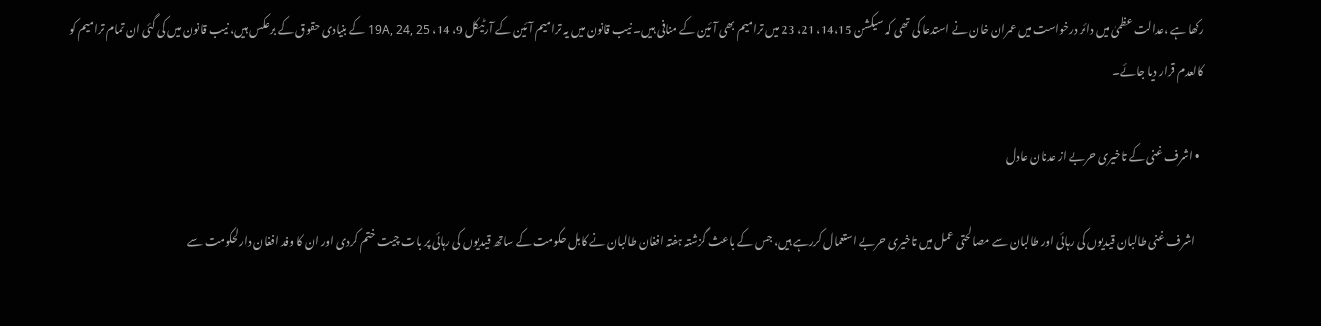رکھا ہے ،عدالت عظمیٰ میں دائر درخواست میں عمران خان نے استدعا کی تھی کہ سیکشن 14،15، 21، 23 میں ترامیم بھی آئین کے منافی ہیں۔ نیب قانون میں یہ ترامیم آئین کے آرٹیکل 9، 14، 19A, 24, 25 کے بنیادی حقوق کے برعکس ہیں، نیب قانون میں کی گئی ان تمام ترامیم کو کالعدم قرار دیا جائے۔

  • اشرف غنی کے تاخیری حربے از عدنان عادل

    اشرف غنی طالبان قیدیوں کی رہائی اور طالبان سے مصالحتی عمل میں تاخیری حربے استعمال کررہے ہیں، جس کے باعث گزشتہ ہفتہ افغان طالبان نے کابل حکومت کے ساتھ قیدیوں کی رہائی پر بات چیت ختم کردی اور ان کا وفد افغان دارلحکومت سے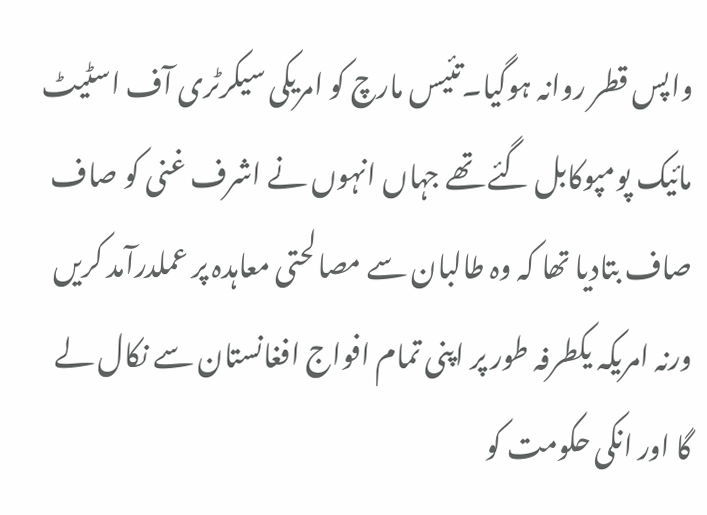واپس قطر روانہ ہوگیا۔تئیس مارچ کو امریکی سیکرٹری آف اسٹیٹ مائیک پومپوکابل گئے تھے جہاں انہوں نے اشرف غنی کو صاف صاف بتادیا تھا کہ وہ طالبان سے مصالحتی معاہدہ پر عملدرآمد کریں ورنہ امریکہ یکطرفہ طور پر اپنی تمام افواج افغانستان سے نکال لے گا اور انکی حکومت کو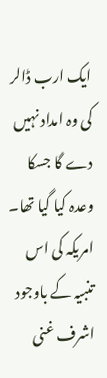ایک ارب ڈالر کی وہ امداد نہیں دے گا جسکا وعدہ کیا گیا تھا۔ امریکہ کی اس تنبیہ کے باوجود اشرف غنی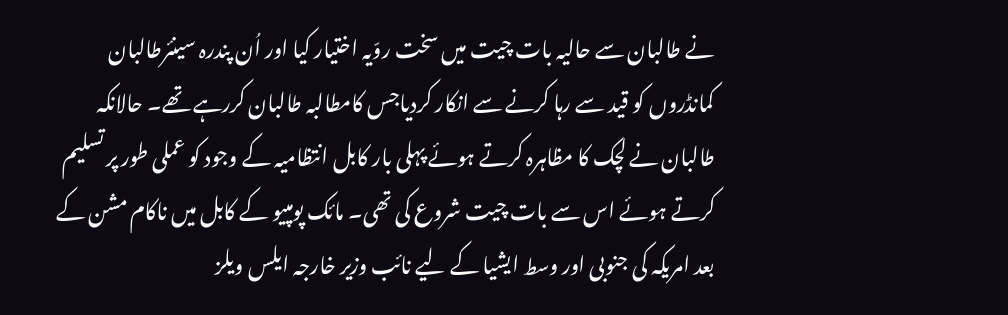نے طالبان سے حالیہ بات چیت میں سخت روّیہ اختیار کیا اور اُن پندرہ سینئرطالبان کمانڈروں کو قید سے رہا کرنے سے انکار کردیاجس کامطالبہ طالبان کررہے تھے۔ حالانکہ طالبان نے لچک کا مظاہرہ کرتے ہوئے پہلی بار کابل انتظامیہ کے وجود کو عملی طور پر تسلیم کرتے ہوئے اس سے بات چیت شروع کی تھی۔ مائک پومپیو کے کابل میں ناکام مشن کے بعد امریکہ کی جنوبی اور وسط ایشیا کے لیے نائب وزیر خارجہ ایلس ویلز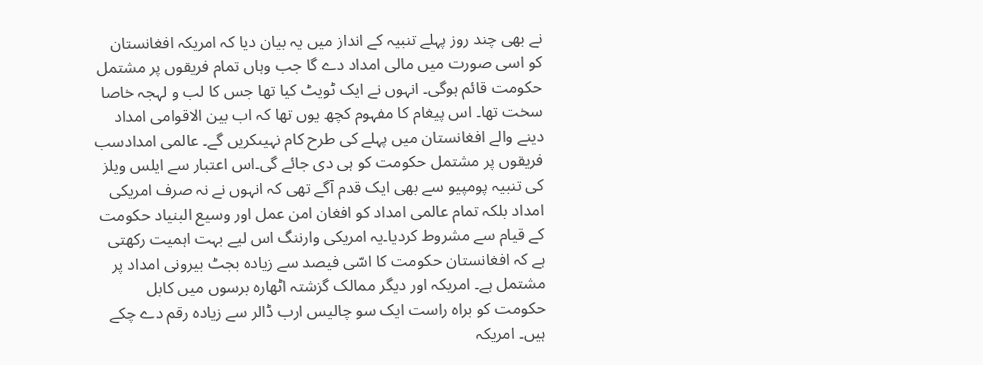نے بھی چند روز پہلے تنبیہ کے انداز میں یہ بیان دیا کہ امریکہ افغانستان کو اسی صورت میں مالی امداد دے گا جب وہاں تمام فریقوں پر مشتمل حکومت قائم ہوگی۔ انہوں نے ایک ٹویٹ کیا تھا جس کا لب و لہجہ خاصا سخت تھا۔ اس پیغام کا مفہوم کچھ یوں تھا کہ اب بین الاقوامی امداد دینے والے افغانستان میں پہلے کی طرح کام نہیںکریں گے۔ عالمی امدادسب فریقوں پر مشتمل حکومت کو ہی دی جائے گی۔اس اعتبار سے ایلس ویلز کی تنبیہ پومپیو سے بھی ایک قدم آگے تھی کہ انہوں نے نہ صرف امریکی امداد بلکہ تمام عالمی امداد کو افغان امن عمل اور وسیع البنیاد حکومت کے قیام سے مشروط کردیا۔یہ امریکی وارننگ اس لیے بہت اہمیت رکھتی ہے کہ افغانستان حکومت کا اسّی فیصد سے زیادہ بجٹ بیرونی امداد پر مشتمل ہے۔ امریکہ اور دیگر ممالک گزشتہ اٹھارہ برسوں میں کابل حکومت کو براہ راست ایک سو چالیس ارب ڈالر سے زیادہ رقم دے چکے ہیں۔ امریکہ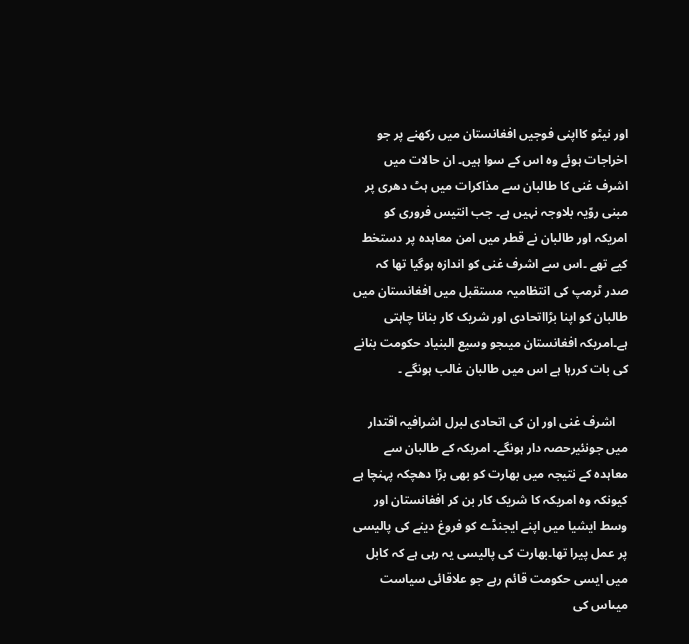اور نیٹو کااپنی فوجیں افغانستان میں رکھنے پر جو اخراجات ہوئے وہ اس کے سوا ہیں۔ ان حالات میں اشرف غنی کا طالبان سے مذاکرات میں ہٹ دھری پر مبنی روّیہ بلاوجہ نہیں ہے۔ جب انتیس فروری کو امریکہ اور طالبان نے قطر میں امن معاہدہ پر دستخط کیے تھے ۔اس سے اشرف غنی کو اندازہ ہوگیا تھا کہ صدر ٹرمپ کی انتظامیہ مستقبل میں افغانستان میں طالبان کو اپنا بڑااتحادی اور شریک کار بنانا چاہتی ہے۔امریکہ افغانستان میںجو وسیع البنیاد حکومت بنانے کی بات کررہا ہے اس میں طالبان غالب ہونگے ۔

    اشرف غنی اور ان کی اتحادی لبرل اشرافیہ اقتدار میں جونئیرحصہ دار ہونگے۔ امریکہ کے طالبان سے معاہدہ کے نتیجہ میں بھارت کو بھی بڑا دھچکہ پہنچا ہے کیونکہ وہ امریکہ کا شریک کار بن کر افغانستان اور وسط ایشیا میں اپنے ایجنڈے کو فروغ دینے کی پالیسی پر عمل پیرا تھا۔بھارت کی پالیسی یہ رہی ہے کہ کابل میں ایسی حکومت قائم رہے جو علاقائی سیاست میںاس کی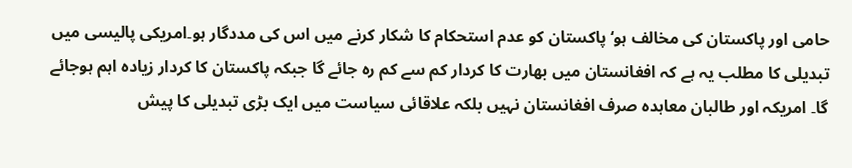حامی اور پاکستان کی مخالف ہو‘ پاکستان کو عدم استحکام کا شکار کرنے میں اس کی مددگار ہو۔امریکی پالیسی میں تبدیلی کا مطلب یہ ہے کہ افغانستان میں بھارت کا کردار کم سے کم رہ جائے گا جبکہ پاکستان کا کردار زیادہ اہم ہوجائے گا۔ امریکہ اور طالبان معاہدہ صرف افغانستان نہیں بلکہ علاقائی سیاست میں ایک بڑی تبدیلی کا پیش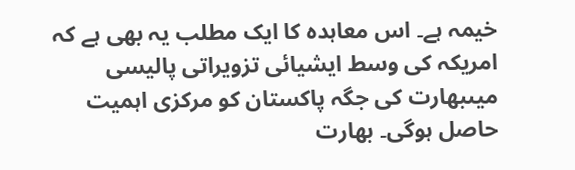خیمہ ہے۔ اس معاہدہ کا ایک مطلب یہ بھی ہے کہ امریکہ کی وسط ایشیائی تزویراتی پالیسی میںبھارت کی جگہ پاکستان کو مرکزی اہمیت حاصل ہوگی۔ بھارت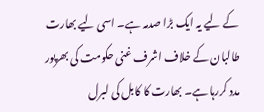کے لیے یہ ایک بڑا صدمہ ہے۔ اسی لیے بھارت طالبان کے خلاف اشرف غنی حکومت کی بھرپور مدد کررہا ہے۔ بھارت کا کابل کی لبرل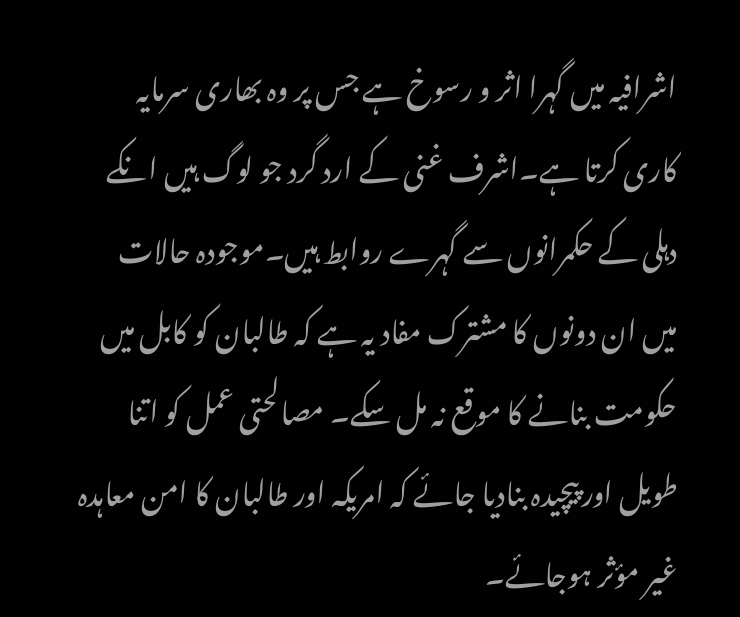اشرافیہ میں گہرا اثر و رسوخ ہے جس پر وہ بھاری سرمایہ کاری کرتا ہے۔اشرف غنی کے ارد گرد جو لوگ ہیں انکے دہلی کے حکمرانوں سے گہرے روابط ہیں۔موجودہ حالات میں ان دونوں کا مشترک مفاد یہ ہے کہ طالبان کو کابل میں حکومت بنانے کا موقع نہ مل سکے۔ مصالحتی عمل کو اتنا طویل اور پیچیدہ بنادیا جائے کہ امریکہ اور طالبان کا امن معاہدہ غیر مؤثر ہوجائے۔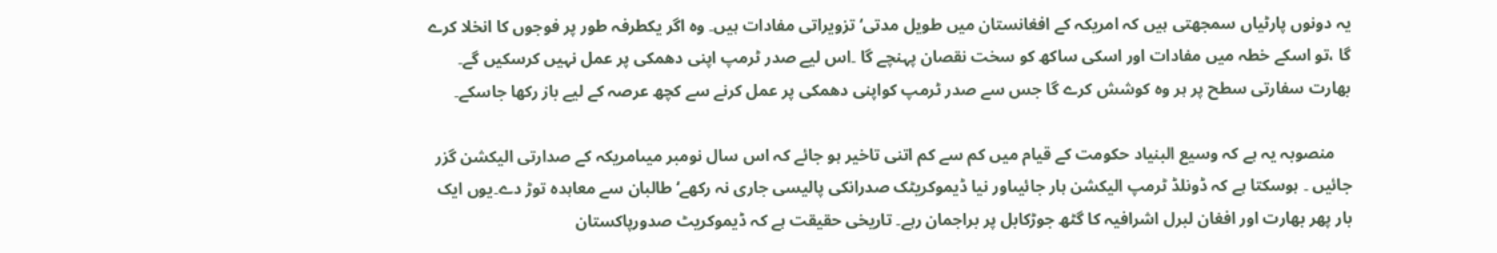یہ دونوں پارٹیاں سمجھتی ہیں کہ امریکہ کے افغانستان میں طویل مدتی‘ تزویراتی مفادات ہیں۔ وہ اگر یکطرفہ طور پر فوجوں کا انخلا کرے گا ،تو اسکے خطہ میں مفادات اور اسکی ساکھ کو سخت نقصان پہنچے گا ۔اس لیے صدر ٹرمپ اپنی دھمکی پر عمل نہیں کرسکیں گے۔ بھارت سفارتی سطح پر ہر وہ کوشش کرے گا جس سے صدر ٹرمپ کواپنی دھمکی پر عمل کرنے سے کچھ عرصہ کے لیے باز رکھا جاسکے۔

    منصوبہ یہ ہے کہ وسیع البنیاد حکومت کے قیام میں کم سے کم اتنی تاخیر ہو جائے کہ اس سال نومبر میںامریکہ کے صدارتی الیکشن گزر جائیں ۔ ہوسکتا ہے کہ ڈونلڈ ٹرمپ الیکشن ہار جائیںاور نیا ڈیموکریٹک صدرانکی پالیسی جاری نہ رکھے‘ طالبان سے معاہدہ توڑ دے۔یوں ایک بار پھر بھارت اور افغان لبرل اشرافیہ کا گٹھ جوڑکابل پر براجمان رہے۔ تاریخی حقیقت ہے کہ ڈیموکریٹ صدورپاکستان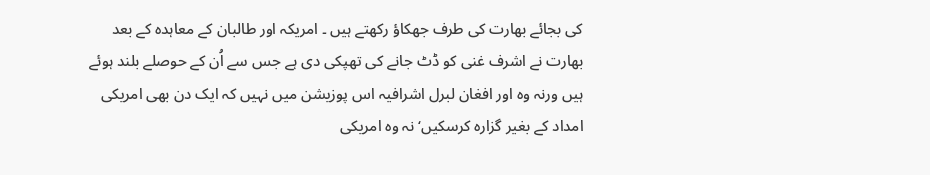کی بجائے بھارت کی طرف جھکاؤ رکھتے ہیں ۔ امریکہ اور طالبان کے معاہدہ کے بعد بھارت نے اشرف غنی کو ڈٹ جانے کی تھپکی دی ہے جس سے اُن کے حوصلے بلند ہوئے ہیں ورنہ وہ اور افغان لبرل اشرافیہ اس پوزیشن میں نہیں کہ ایک دن بھی امریکی امداد کے بغیر گزارہ کرسکیں‘ نہ وہ امریکی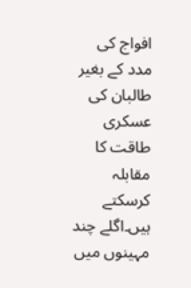افواج کی مدد کے بغیر طالبان کی عسکری طاقت کا مقابلہ کرسکتے ہیں۔اگلے چند مہینوں میں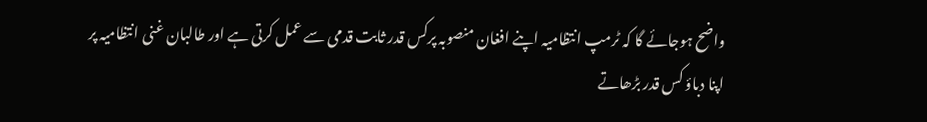واضح ہوجائے گا کہ ٹرمپ انتظامیہ اپنے افغان منصوبہ پرکس قدر ثابت قدمی سے عمل کرتی ہے اور طالبان غنی انتظامیہ پر اپنا دباؤ کس قدر بڑھاتے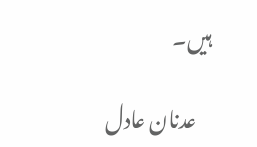ہیں۔

    عدنان عادل